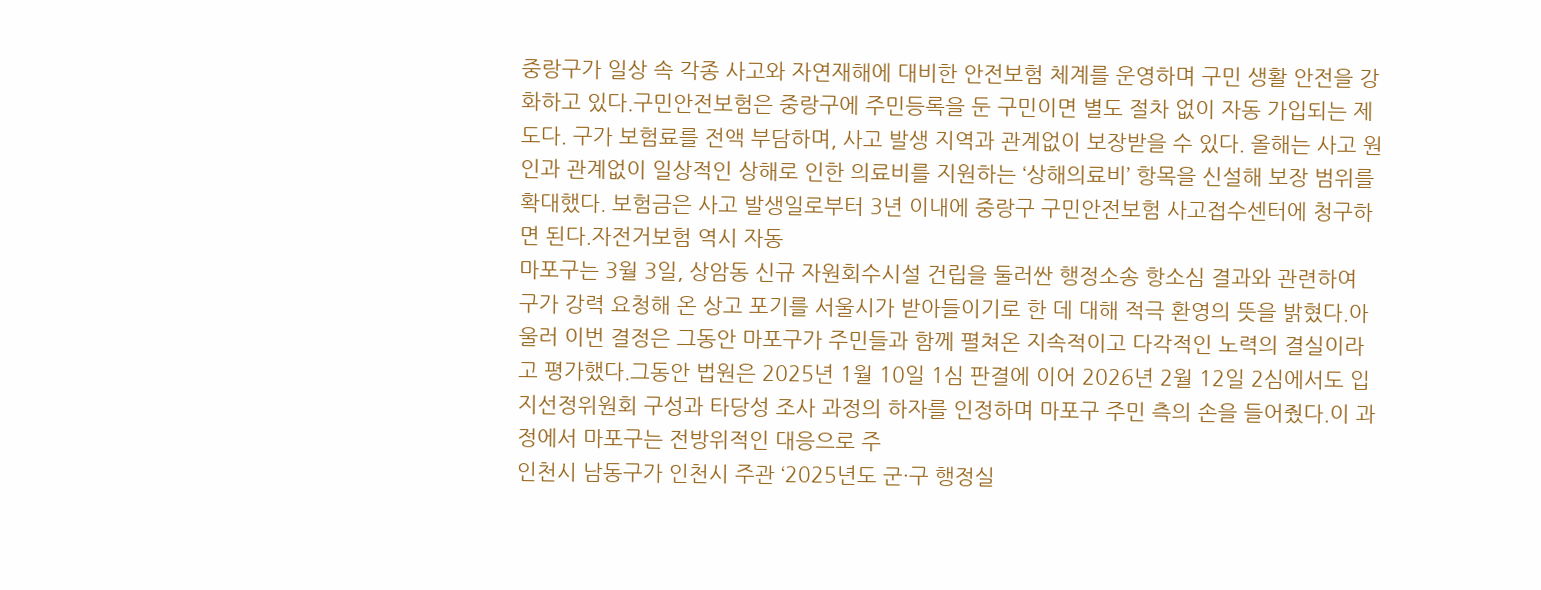중랑구가 일상 속 각종 사고와 자연재해에 대비한 안전보험 체계를 운영하며 구민 생활 안전을 강화하고 있다.구민안전보험은 중랑구에 주민등록을 둔 구민이면 별도 절차 없이 자동 가입되는 제도다. 구가 보험료를 전액 부담하며, 사고 발생 지역과 관계없이 보장받을 수 있다. 올해는 사고 원인과 관계없이 일상적인 상해로 인한 의료비를 지원하는 ‘상해의료비’ 항목을 신설해 보장 범위를 확대했다. 보험금은 사고 발생일로부터 3년 이내에 중랑구 구민안전보험 사고접수센터에 청구하면 된다.자전거보험 역시 자동
마포구는 3월 3일, 상암동 신규 자원회수시설 건립을 둘러싼 행정소송 항소심 결과와 관련하여 구가 강력 요청해 온 상고 포기를 서울시가 받아들이기로 한 데 대해 적극 환영의 뜻을 밝혔다.아울러 이번 결정은 그동안 마포구가 주민들과 함께 펼쳐온 지속적이고 다각적인 노력의 결실이라고 평가했다.그동안 법원은 2025년 1월 10일 1심 판결에 이어 2026년 2월 12일 2심에서도 입지선정위원회 구성과 타당성 조사 과정의 하자를 인정하며 마포구 주민 측의 손을 들어줬다.이 과정에서 마포구는 전방위적인 대응으로 주
인천시 남동구가 인천시 주관 ‘2025년도 군·구 행정실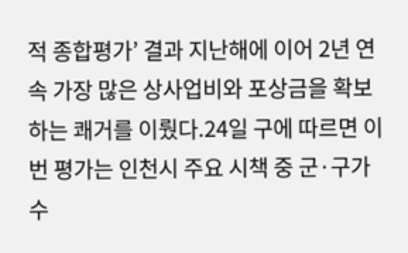적 종합평가’ 결과 지난해에 이어 2년 연속 가장 많은 상사업비와 포상금을 확보하는 쾌거를 이뤘다.24일 구에 따르면 이번 평가는 인천시 주요 시책 중 군·구가 수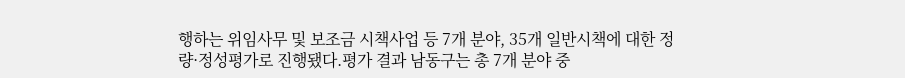행하는 위임사무 및 보조금 시책사업 등 7개 분야, 35개 일반시책에 대한 정량·정성평가로 진행됐다.평가 결과 남동구는 총 7개 분야 중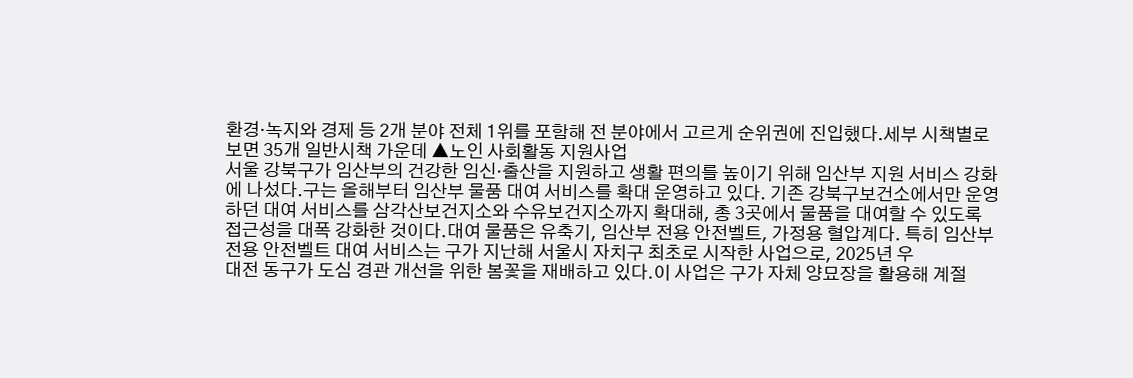환경·녹지와 경제 등 2개 분야 전체 1위를 포함해 전 분야에서 고르게 순위권에 진입했다.세부 시책별로 보면 35개 일반시책 가운데 ▲노인 사회활동 지원사업
서울 강북구가 임산부의 건강한 임신·출산을 지원하고 생활 편의를 높이기 위해 임산부 지원 서비스 강화에 나섰다.구는 올해부터 임산부 물품 대여 서비스를 확대 운영하고 있다. 기존 강북구보건소에서만 운영하던 대여 서비스를 삼각산보건지소와 수유보건지소까지 확대해, 총 3곳에서 물품을 대여할 수 있도록 접근성을 대폭 강화한 것이다.대여 물품은 유축기, 임산부 전용 안전벨트, 가정용 혈압계다. 특히 임산부 전용 안전벨트 대여 서비스는 구가 지난해 서울시 자치구 최초로 시작한 사업으로, 2025년 우
대전 동구가 도심 경관 개선을 위한 봄꽃을 재배하고 있다.이 사업은 구가 자체 양묘장을 활용해 계절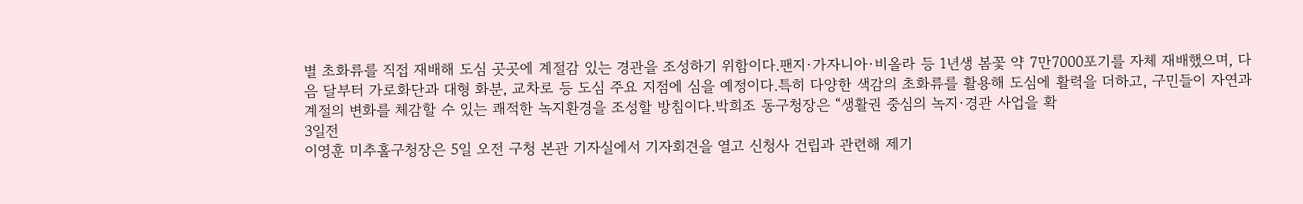별 초화류를 직접 재배해 도심 곳곳에 계절감 있는 경관을 조성하기 위함이다.팬지·가자니아·비올라 등 1년생 봄꽃 약 7만7000포기를 자체 재배했으며, 다음 달부터 가로화단과 대형 화분, 교차로 등 도심 주요 지점에 심을 예정이다.특히 다양한 색감의 초화류를 활용해 도심에 활력을 더하고, 구민들이 자연과 계절의 변화를 체감할 수 있는 쾌적한 녹지환경을 조성할 방침이다.박희조 동구청장은 “생활권 중심의 녹지·경관 사업을 확
3일전
이영훈 미추홀구청장은 5일 오전 구청 본관 기자실에서 기자회견을 열고 신청사 건립과 관련해 제기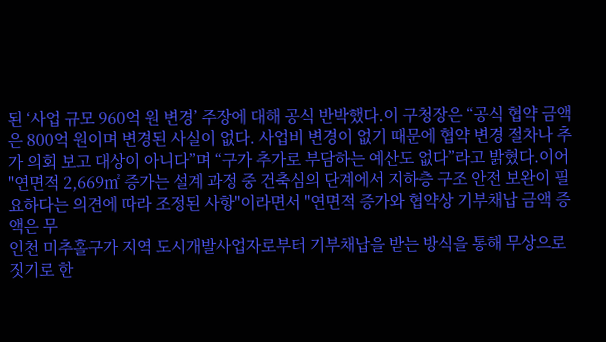된 ‘사업 규모 960억 원 변경’ 주장에 대해 공식 반박했다.이 구청장은 “공식 협약 금액은 800억 원이며 변경된 사실이 없다. 사업비 변경이 없기 때문에 협약 변경 절차나 추가 의회 보고 대상이 아니다”며 “구가 추가로 부담하는 예산도 없다”라고 밝혔다.이어 "연면적 2,669㎡ 증가는 설계 과정 중 건축심의 단계에서 지하층 구조 안전 보완이 필요하다는 의견에 따라 조정된 사항"이라면서 "연면적 증가와 협약상 기부채납 금액 증액은 무
인천 미추홀구가 지역 도시개발사업자로부터 기부채납을 받는 방식을 통해 무상으로 짓기로 한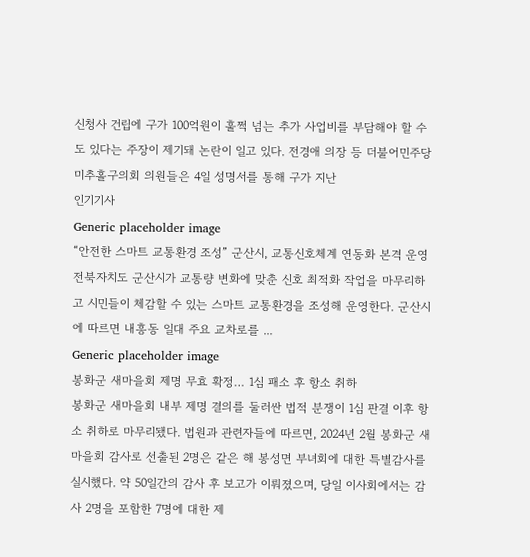신청사 건립에 구가 100억원이 훌쩍 넘는 추가 사업비를 부담해야 할 수도 있다는 주장이 제기돼 논란이 일고 있다. 전경애 의장 등 더불어민주당 미추홀구의회 의원들은 4일 성명서를 통해 구가 지난
인기기사
Generic placeholder image
“안전한 스마트 교통환경 조성” 군산시, 교통신호체계 연동화 본격 운영
전북자치도 군산시가 교통량 변화에 맞춘 신호 최적화 작업을 마무리하고 시민들이 체감할 수 있는 스마트 교통환경을 조성해 운영한다. 군산시에 따르면 내흥동 일대 주요 교차로를 ...
Generic placeholder image
봉화군 새마을회 제명 무효 확정… 1심 패소 후 항소 취하
봉화군 새마을회 내부 제명 결의를 둘러싼 법적 분쟁이 1심 판결 이후 항소 취하로 마무리됐다. 법원과 관련자들에 따르면, 2024년 2월 봉화군 새마을회 감사로 선출된 2명은 같은 해 봉성면 부녀회에 대한 특별감사를 실시했다. 약 50일간의 감사 후 보고가 이뤄졌으며, 당일 이사회에서는 감사 2명을 포함한 7명에 대한 제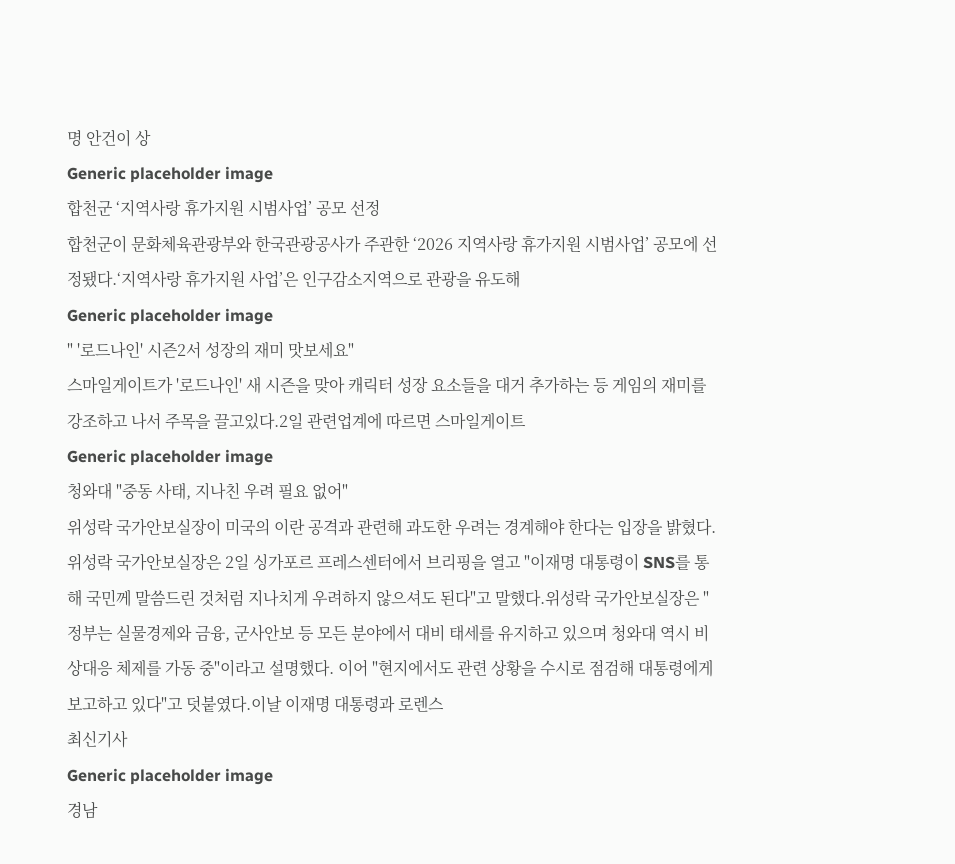명 안건이 상
Generic placeholder image
합천군 ‘지역사랑 휴가지원 시범사업’ 공모 선정
합천군이 문화체육관광부와 한국관광공사가 주관한 ‘2026 지역사랑 휴가지원 시범사업’ 공모에 선정됐다.‘지역사랑 휴가지원 사업’은 인구감소지역으로 관광을 유도해
Generic placeholder image
" '로드나인' 시즌2서 성장의 재미 맛보세요"
스마일게이트가 '로드나인' 새 시즌을 맞아 캐릭터 성장 요소들을 대거 추가하는 등 게임의 재미를 강조하고 나서 주목을 끌고있다.2일 관련업계에 따르면 스마일게이트
Generic placeholder image
청와대 "중동 사태, 지나친 우려 필요 없어"
위성락 국가안보실장이 미국의 이란 공격과 관련해 과도한 우려는 경계해야 한다는 입장을 밝혔다.위성락 국가안보실장은 2일 싱가포르 프레스센터에서 브리핑을 열고 "이재명 대통령이 SNS를 통해 국민께 말씀드린 것처럼 지나치게 우려하지 않으셔도 된다"고 말했다.위성락 국가안보실장은 "정부는 실물경제와 금융, 군사안보 등 모든 분야에서 대비 태세를 유지하고 있으며 청와대 역시 비상대응 체제를 가동 중"이라고 설명했다. 이어 "현지에서도 관련 상황을 수시로 점검해 대통령에게 보고하고 있다"고 덧붙였다.이날 이재명 대통령과 로렌스
최신기사
Generic placeholder image
경남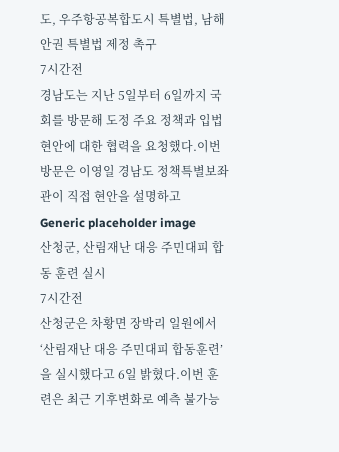도, 우주항공복합도시 특별법, 남해안권 특별법 제정 촉구
7시간전
경남도는 지난 5일부터 6일까지 국회를 방문해 도정 주요 정책과 입법 현안에 대한 협력을 요청했다.이번 방문은 이영일 경남도 정책특별보좌관이 직접 현안을 설명하고
Generic placeholder image
산청군, 산림재난 대응 주민대피 합동 훈련 실시
7시간전
산청군은 차황면 장박리 일원에서 ‘산림재난 대응 주민대피 합동훈련’을 실시했다고 6일 밝혔다.이번 훈련은 최근 기후변화로 예측 불가능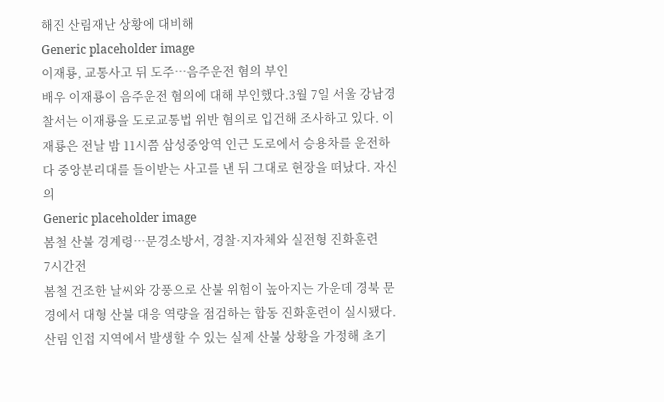해진 산림재난 상황에 대비해
Generic placeholder image
이재룡, 교통사고 뒤 도주…음주운전 혐의 부인
배우 이재룡이 음주운전 혐의에 대해 부인했다.3월 7일 서울 강남경찰서는 이재룡을 도로교통법 위반 혐의로 입건해 조사하고 있다. 이재룡은 전날 밤 11시쯤 삼성중앙역 인근 도로에서 승용차를 운전하다 중앙분리대를 들이받는 사고를 낸 뒤 그대로 현장을 떠났다. 자신의
Generic placeholder image
봄철 산불 경계령…문경소방서, 경찰·지자체와 실전형 진화훈련
7시간전
봄철 건조한 날씨와 강풍으로 산불 위험이 높아지는 가운데 경북 문경에서 대형 산불 대응 역량을 점검하는 합동 진화훈련이 실시됐다. 산림 인접 지역에서 발생할 수 있는 실제 산불 상황을 가정해 초기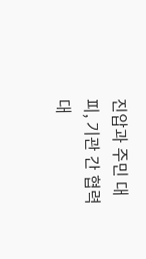진압과 주민 대피, 기관 간 협력 대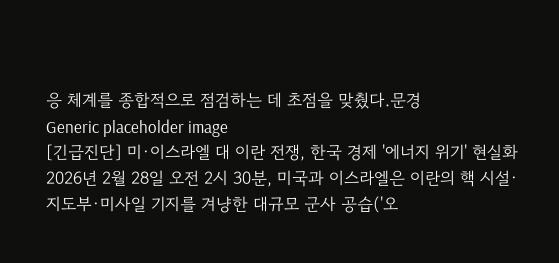응 체계를 종합적으로 점검하는 데 초점을 맞췄다.문경
Generic placeholder image
[긴급진단] 미·이스라엘 대 이란 전쟁, 한국 경제 '에너지 위기' 현실화
2026년 2월 28일 오전 2시 30분, 미국과 이스라엘은 이란의 핵 시설·지도부·미사일 기지를 겨냥한 대규모 군사 공습('오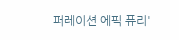퍼레이션 에픽 퓨리'